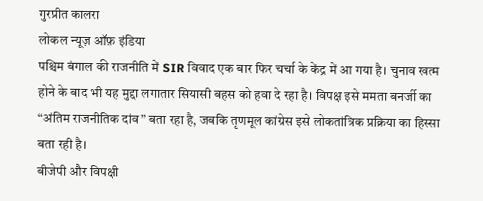गुरप्रीत कालरा
लोकल न्यूज़ ऑफ़ इंडिया
पश्चिम बंगाल की राजनीति में SIR विवाद एक बार फिर चर्चा के केंद्र में आ गया है। चुनाव खत्म होने के बाद भी यह मुद्दा लगातार सियासी बहस को हवा दे रहा है। विपक्ष इसे ममता बनर्जी का “अंतिम राजनीतिक दांव” बता रहा है, जबकि तृणमूल कांग्रेस इसे लोकतांत्रिक प्रक्रिया का हिस्सा बता रही है।
बीजेपी और विपक्षी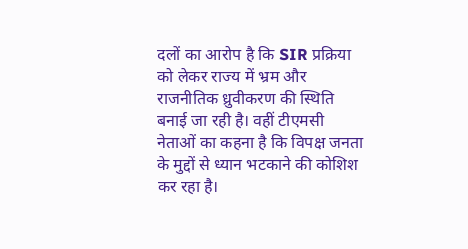दलों का आरोप है कि SIR प्रक्रिया को लेकर राज्य में भ्रम और राजनीतिक ध्रुवीकरण की स्थिति बनाई जा रही है। वहीं टीएमसी नेताओं का कहना है कि विपक्ष जनता के मुद्दों से ध्यान भटकाने की कोशिश कर रहा है।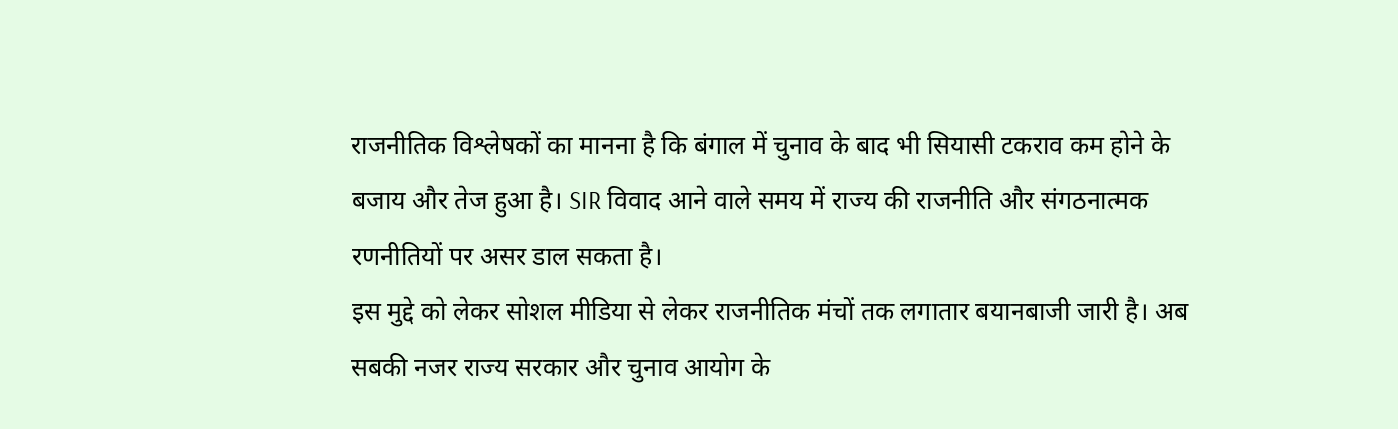राजनीतिक विश्लेषकों का मानना है कि बंगाल में चुनाव के बाद भी सियासी टकराव कम होने के बजाय और तेज हुआ है। SIR विवाद आने वाले समय में राज्य की राजनीति और संगठनात्मक रणनीतियों पर असर डाल सकता है।
इस मुद्दे को लेकर सोशल मीडिया से लेकर राजनीतिक मंचों तक लगातार बयानबाजी जारी है। अब सबकी नजर राज्य सरकार और चुनाव आयोग के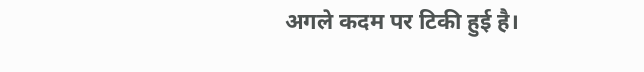अगले कदम पर टिकी हुई है।